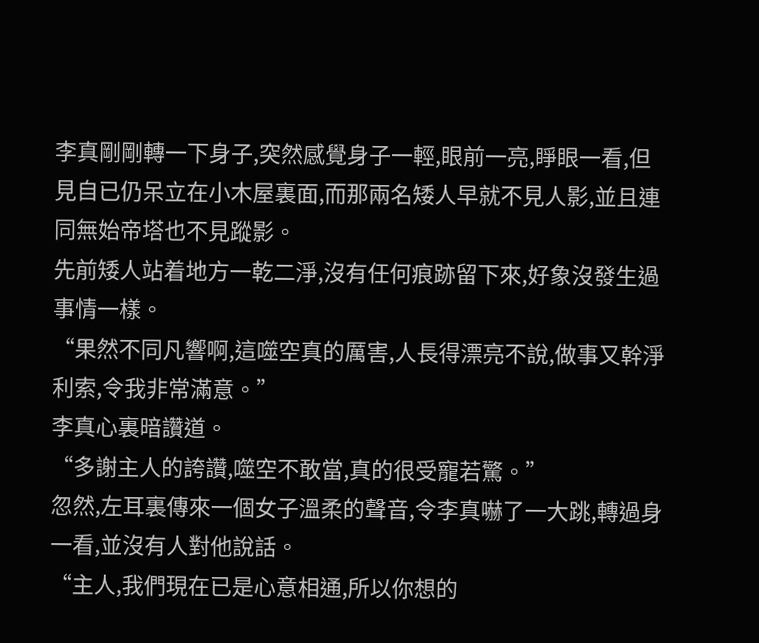李真剛剛轉一下身子,突然感覺身子一輕,眼前一亮,睜眼一看,但見自已仍呆立在小木屋裏面,而那兩名矮人早就不見人影,並且連同無始帝塔也不見蹤影。
先前矮人站着地方一乾二淨,沒有任何痕跡留下來,好象沒發生過事情一樣。
“果然不同凡響啊,這噬空真的厲害,人長得漂亮不說,做事又幹淨利索,令我非常滿意。”
李真心裏暗讚道。
“多謝主人的誇讚,噬空不敢當,真的很受寵若驚。”
忽然,左耳裏傳來一個女子溫柔的聲音,令李真嚇了一大跳,轉過身一看,並沒有人對他說話。
“主人,我們現在已是心意相通,所以你想的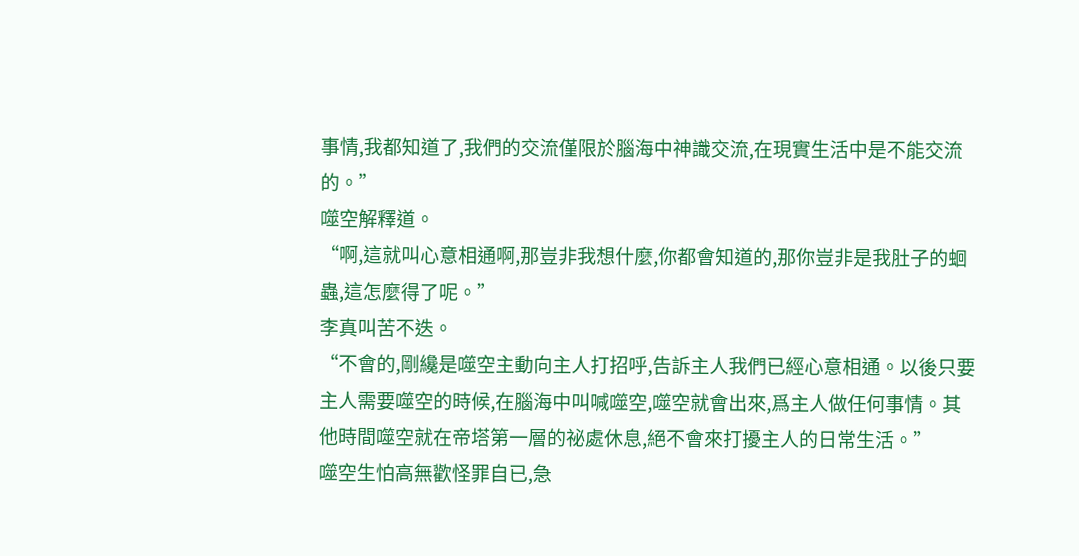事情,我都知道了,我們的交流僅限於腦海中神識交流,在現實生活中是不能交流的。”
噬空解釋道。
“啊,這就叫心意相通啊,那豈非我想什麼,你都會知道的,那你豈非是我肚子的蛔蟲,這怎麼得了呢。”
李真叫苦不迭。
“不會的,剛纔是噬空主動向主人打招呼,告訴主人我們已經心意相通。以後只要主人需要噬空的時候,在腦海中叫喊噬空,噬空就會出來,爲主人做任何事情。其他時間噬空就在帝塔第一層的祕處休息,絕不會來打擾主人的日常生活。”
噬空生怕高無歡怪罪自已,急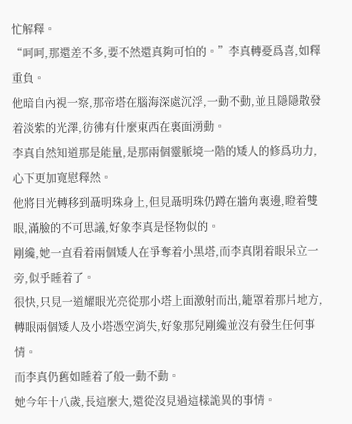忙解釋。
“呵呵,那還差不多,要不然還真夠可怕的。”李真轉憂爲喜,如釋重負。
他暗自內視一察,那帝塔在腦海深處沉浮,一動不動,並且隱隱散發着淡紫的光澤,彷彿有什麼東西在裏面湧動。
李真自然知道那是能量,是那兩個靈脈境一階的矮人的修爲功力,心下更加寬慰釋然。
他將目光轉移到聶明珠身上,但見聶明珠仍蹲在牆角裏邊,瞪着雙眼,滿臉的不可思議,好象李真是怪物似的。
剛纔,她一直看着兩個矮人在爭奪着小黑塔,而李真閉着眼呆立一旁,似乎睡着了。
很快,只見一道耀眼光亮從那小塔上面激射而出,籠罩着那片地方,轉眼兩個矮人及小塔憑空消失,好象那兒剛纔並沒有發生任何事情。
而李真仍舊如睡着了般一動不動。
她今年十八歲,長這麼大,還從沒見過這樣詭異的事情。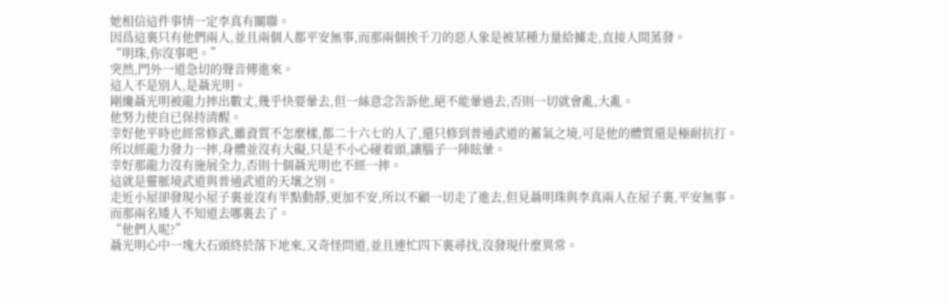她相信這件事情一定李真有關聯。
因爲這裏只有他們兩人,並且兩個人都平安無事,而那兩個挨千刀的惡人象是被某種力量給擄走,直接人間蒸發。
“明珠,你沒事吧。”
突然,門外一道急切的聲音傳進來。
這人不是別人,是聶光明。
剛纔聶光明被龍力摔出數丈,幾乎快要暈去,但一絲意念告訴他,絕不能暈過去,否則一切就會亂,大亂。
他努力使自已保持清醒。
幸好他平時也經常修武,雖資質不怎麼樣,都二十六七的人了,還只修到普通武道的蓄氣之境,可是他的體質還是極耐抗打。
所以經龍力發力一摔,身體並沒有大礙,只是不小心碰着頭,讓腦子一陣眩暈。
幸好那龍力沒有施展全力,否則十個聶光明也不經一摔。
這就是靈脈境武道與普通武道的天壤之別。
走近小屋卻發現小屋子裏並沒有半點動靜,更加不安,所以不顧一切走了進去,但見聶明珠與李真兩人在屋子裏,平安無事。
而那兩名矮人不知道去哪裏去了。
“他們人呢?”
聶光明心中一塊大石頭終於落下地來,又奇怪問道,並且連忙四下裏尋找,沒發現什麼異常。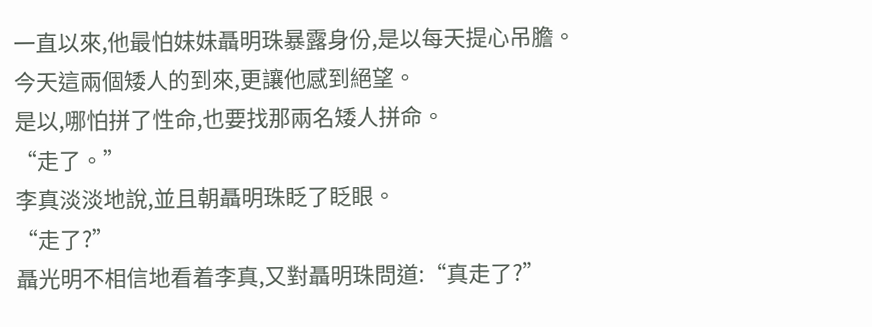一直以來,他最怕妹妹聶明珠暴露身份,是以每天提心吊膽。
今天這兩個矮人的到來,更讓他感到絕望。
是以,哪怕拼了性命,也要找那兩名矮人拼命。
“走了。”
李真淡淡地說,並且朝聶明珠眨了眨眼。
“走了?”
聶光明不相信地看着李真,又對聶明珠問道:“真走了?”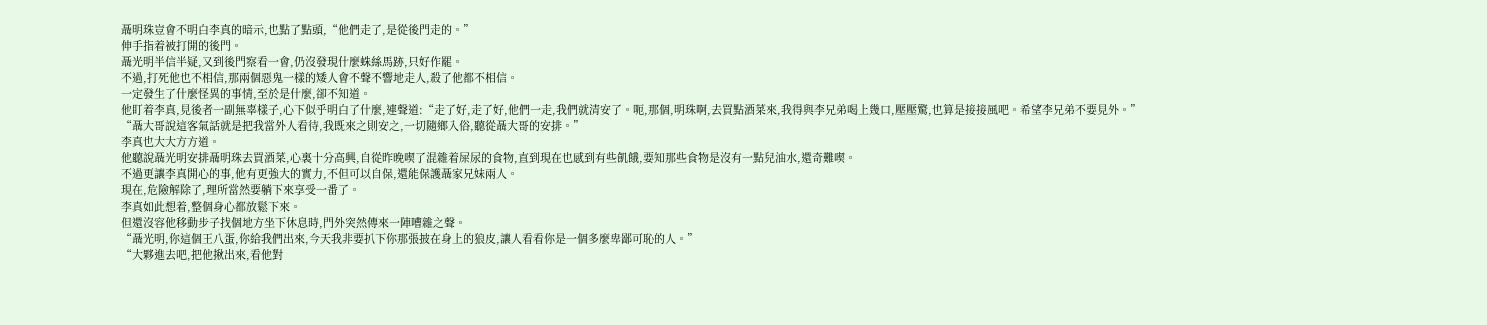聶明珠豈會不明白李真的暗示,也點了點頭,“他們走了,是從後門走的。”
伸手指着被打開的後門。
聶光明半信半疑,又到後門察看一會,仍沒發現什麼蛛絲馬跡,只好作罷。
不過,打死他也不相信,那兩個惡鬼一樣的矮人會不聲不響地走人,殺了他都不相信。
一定發生了什麼怪異的事情,至於是什麼,卻不知道。
他盯着李真,見後者一副無辜樣子,心下似乎明白了什麼,連聲道:“走了好,走了好,他們一走,我們就清安了。呃,那個,明珠啊,去買點酒菜來,我得與李兄弟喝上幾口,壓壓驚,也算是接接風吧。希望李兄弟不要見外。”
“聶大哥說這客氣話就是把我當外人看待,我既來之則安之,一切隨鄉入俗,聽從聶大哥的安排。”
李真也大大方方道。
他聽說聶光明安排聶明珠去買酒菜,心裏十分高興,自從昨晚喫了混雜着屎尿的食物,直到現在也感到有些飢餓,要知那些食物是沒有一點兒油水,還奇難喫。
不過更讓李真開心的事,他有更強大的實力,不但可以自保,還能保護聶家兄妹兩人。
現在,危險解除了,理所當然要躺下來享受一番了。
李真如此想着,整個身心都放鬆下來。
但還沒容他移動步子找個地方坐下休息時,門外突然傳來一陣嘈雜之聲。
“聶光明,你這個王八蛋,你給我們出來,今天我非要扒下你那張披在身上的狼皮,讓人看看你是一個多麼卑鄙可恥的人。”
“大夥進去吧,把他揪出來,看他對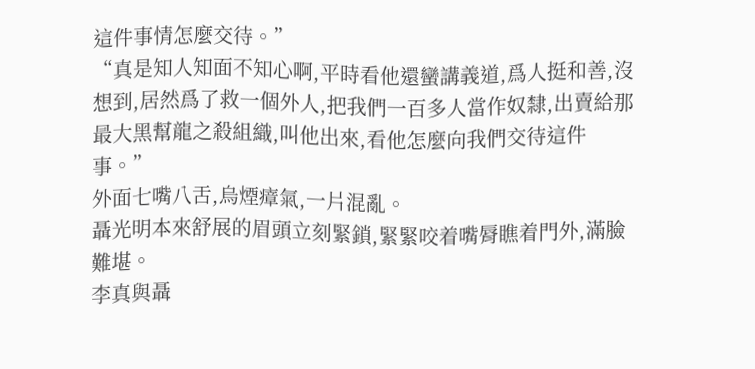這件事情怎麼交待。”
“真是知人知面不知心啊,平時看他還蠻講義道,爲人挺和善,沒想到,居然爲了救一個外人,把我們一百多人當作奴隸,出賣給那最大黑幫龍之殺組織,叫他出來,看他怎麼向我們交待這件事。”
外面七嘴八舌,烏煙瘴氣,一片混亂。
聶光明本來舒展的眉頭立刻緊鎖,緊緊咬着嘴脣瞧着門外,滿臉難堪。
李真與聶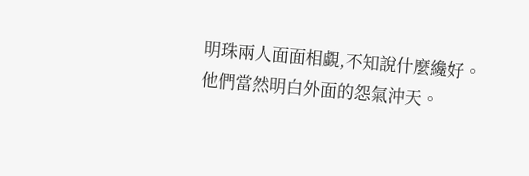明珠兩人面面相覷,不知說什麼纔好。
他們當然明白外面的怨氣沖天。